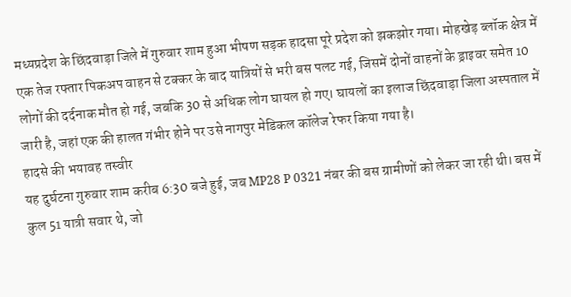मध्यप्रदेश के छिंदवाड़ा जिले में गुरुवार शाम हुआ भीषण सड़क हादसा पूरे प्रदेश को झकझोर गया। मोहखेड़ ब्लॉक क्षेत्र में एक तेज रफ्तार पिकअप वाहन से टक्कर के बाद यात्रियों से भरी बस पलट गई, जिसमें दोनों वाहनों के ड्राइवर समेत 10 लोगों की दर्दनाक मौत हो गई, जबकि 30 से अधिक लोग घायल हो गए। घायलों का इलाज छिंदवाड़ा जिला अस्पताल में जारी है, जहां एक की हालत गंभीर होने पर उसे नागपुर मेडिकल कॉलेज रेफर किया गया है।
हादसे की भयावह तस्वीर
यह दुर्घटना गुरुवार शाम करीब 6:30 बजे हुई, जब MP28 P 0321 नंबर की बस ग्रामीणों को लेकर जा रही थी। बस में कुल 51 यात्री सवार थे, जो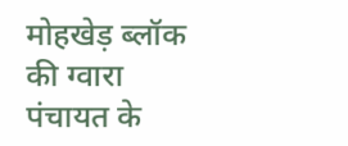मोहखेड़ ब्लॉक की ग्वारा पंचायत के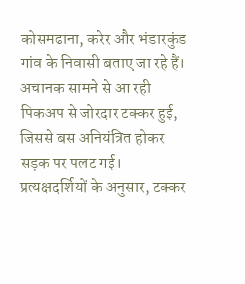कोसमढाना, करेर और भंडारकुंड गांव के निवासी बताए जा रहे हैं। अचानक सामने से आ रही पिकअप से जोरदार टक्कर हुई, जिससे बस अनियंत्रित होकर सड़क पर पलट गई।
प्रत्यक्षदर्शियों के अनुसार, टक्कर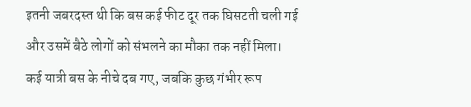इतनी जबरदस्त थी कि बस कई फीट दूर तक घिसटती चली गई और उसमें बैठे लोगों को संभलने का मौका तक नहीं मिला। कई यात्री बस के नीचे दब गए, जबकि कुछ गंभीर रूप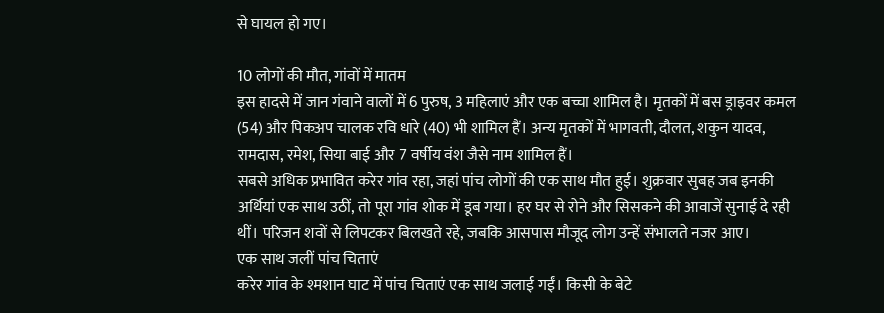से घायल हो गए।

10 लोगों की मौत, गांवों में मातम
इस हादसे में जान गंवाने वालों में 6 पुरुष, 3 महिलाएं और एक बच्चा शामिल है। मृतकों में बस ड्राइवर कमल (54) और पिकअप चालक रवि धारे (40) भी शामिल हैं। अन्य मृतकों में भागवती, दौलत, शकुन यादव, रामदास, रमेश, सिया बाई और 7 वर्षीय वंश जैसे नाम शामिल हैं।
सबसे अधिक प्रभावित करेर गांव रहा, जहां पांच लोगों की एक साथ मौत हुई। शुक्रवार सुबह जब इनकी अर्थियां एक साथ उठीं, तो पूरा गांव शोक में डूब गया। हर घर से रोने और सिसकने की आवाजें सुनाई दे रही थीं। परिजन शवों से लिपटकर बिलखते रहे, जबकि आसपास मौजूद लोग उन्हें संभालते नजर आए।
एक साथ जलीं पांच चिताएं
करेर गांव के श्मशान घाट में पांच चिताएं एक साथ जलाई गईं। किसी के बेटे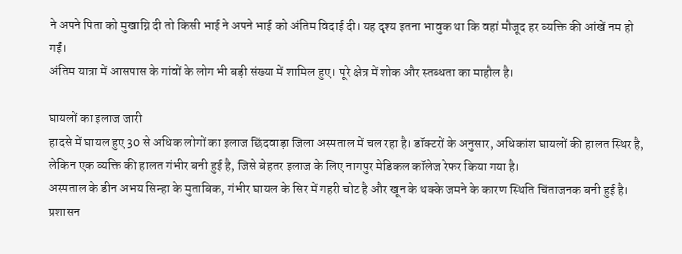ने अपने पिता को मुखाग्नि दी तो किसी भाई ने अपने भाई को अंतिम विदाई दी। यह दृश्य इतना भावुक था कि वहां मौजूद हर व्यक्ति की आंखें नम हो गईं।
अंतिम यात्रा में आसपास के गांवों के लोग भी बड़ी संख्या में शामिल हुए। पूरे क्षेत्र में शोक और स्तब्धता का माहौल है।

घायलों का इलाज जारी
हादसे में घायल हुए 30 से अधिक लोगों का इलाज छिंदवाड़ा जिला अस्पताल में चल रहा है। डॉक्टरों के अनुसार, अधिकांश घायलों की हालत स्थिर है, लेकिन एक व्यक्ति की हालत गंभीर बनी हुई है, जिसे बेहतर इलाज के लिए नागपुर मेडिकल कॉलेज रेफर किया गया है।
अस्पताल के डीन अभय सिन्हा के मुताबिक, गंभीर घायल के सिर में गहरी चोट है और खून के थक्के जमने के कारण स्थिति चिंताजनक बनी हुई है।
प्रशासन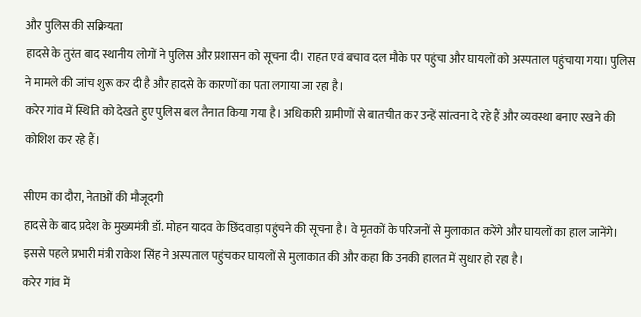और पुलिस की सक्रियता
हादसे के तुरंत बाद स्थानीय लोगों ने पुलिस और प्रशासन को सूचना दी। राहत एवं बचाव दल मौके पर पहुंचा और घायलों को अस्पताल पहुंचाया गया। पुलिस ने मामले की जांच शुरू कर दी है और हादसे के कारणों का पता लगाया जा रहा है।
करेर गांव में स्थिति को देखते हुए पुलिस बल तैनात किया गया है। अधिकारी ग्रामीणों से बातचीत कर उन्हें सांत्वना दे रहे हैं और व्यवस्था बनाए रखने की कोशिश कर रहे हैं।

सीएम का दौरा, नेताओं की मौजूदगी
हादसे के बाद प्रदेश के मुख्यमंत्री डॉ. मोहन यादव के छिंदवाड़ा पहुंचने की सूचना है। वे मृतकों के परिजनों से मुलाकात करेंगे और घायलों का हाल जानेंगे। इससे पहले प्रभारी मंत्री राकेश सिंह ने अस्पताल पहुंचकर घायलों से मुलाकात की और कहा कि उनकी हालत में सुधार हो रहा है।
करेर गांव में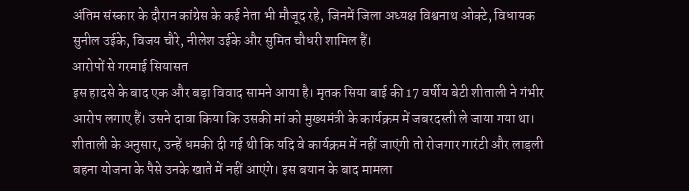अंतिम संस्कार के दौरान कांग्रेस के कई नेता भी मौजूद रहे, जिनमें जिला अध्यक्ष विश्वनाथ ओक्टे, विधायक सुनील उईके, विजय चौरे, नीलेश उईके और सुमित चौधरी शामिल हैं।
आरोपों से गरमाई सियासत
इस हादसे के बाद एक और बड़ा विवाद सामने आया है। मृतक सिया बाई की 17 वर्षीय बेटी शीताली ने गंभीर आरोप लगाए हैं। उसने दावा किया कि उसकी मां को मुख्यमंत्री के कार्यक्रम में जबरदस्ती ले जाया गया था।
शीताली के अनुसार, उन्हें धमकी दी गई थी कि यदि वे कार्यक्रम में नहीं जाएंगी तो रोजगार गारंटी और लाड़ली बहना योजना के पैसे उनके खाते में नहीं आएंगे। इस बयान के बाद मामला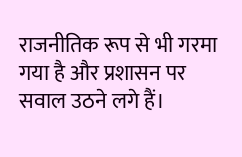राजनीतिक रूप से भी गरमा गया है और प्रशासन पर सवाल उठने लगे हैं।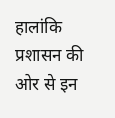हालांकि प्रशासन की ओर से इन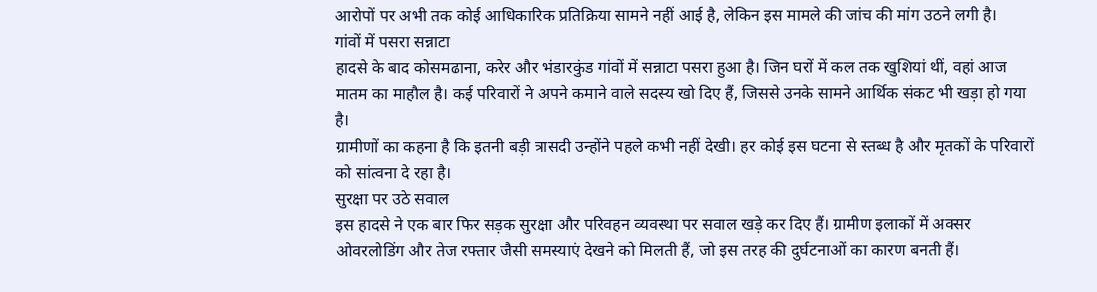आरोपों पर अभी तक कोई आधिकारिक प्रतिक्रिया सामने नहीं आई है, लेकिन इस मामले की जांच की मांग उठने लगी है।
गांवों में पसरा सन्नाटा
हादसे के बाद कोसमढाना, करेर और भंडारकुंड गांवों में सन्नाटा पसरा हुआ है। जिन घरों में कल तक खुशियां थीं, वहां आज मातम का माहौल है। कई परिवारों ने अपने कमाने वाले सदस्य खो दिए हैं, जिससे उनके सामने आर्थिक संकट भी खड़ा हो गया है।
ग्रामीणों का कहना है कि इतनी बड़ी त्रासदी उन्होंने पहले कभी नहीं देखी। हर कोई इस घटना से स्तब्ध है और मृतकों के परिवारों को सांत्वना दे रहा है।
सुरक्षा पर उठे सवाल
इस हादसे ने एक बार फिर सड़क सुरक्षा और परिवहन व्यवस्था पर सवाल खड़े कर दिए हैं। ग्रामीण इलाकों में अक्सर ओवरलोडिंग और तेज रफ्तार जैसी समस्याएं देखने को मिलती हैं, जो इस तरह की दुर्घटनाओं का कारण बनती हैं।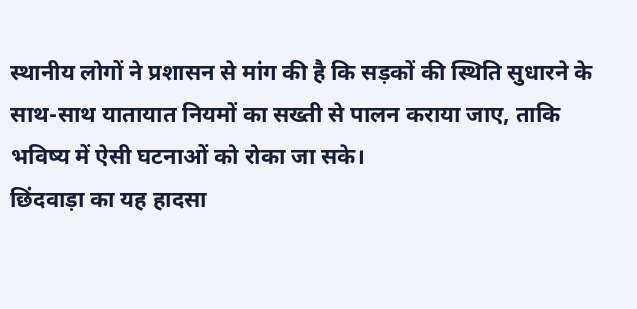स्थानीय लोगों ने प्रशासन से मांग की है कि सड़कों की स्थिति सुधारने के साथ-साथ यातायात नियमों का सख्ती से पालन कराया जाए, ताकि भविष्य में ऐसी घटनाओं को रोका जा सके।
छिंदवाड़ा का यह हादसा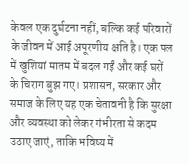केवल एक दुर्घटना नहीं, बल्कि कई परिवारों के जीवन में आई अपूरणीय क्षति है। एक पल में खुशियां मातम में बदल गईं और कई घरों के चिराग बुझ गए। प्रशासन, सरकार और समाज के लिए यह एक चेतावनी है कि सुरक्षा और व्यवस्था को लेकर गंभीरता से कदम उठाए जाएं, ताकि भविष्य में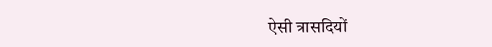ऐसी त्रासदियों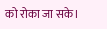को रोका जा सके।